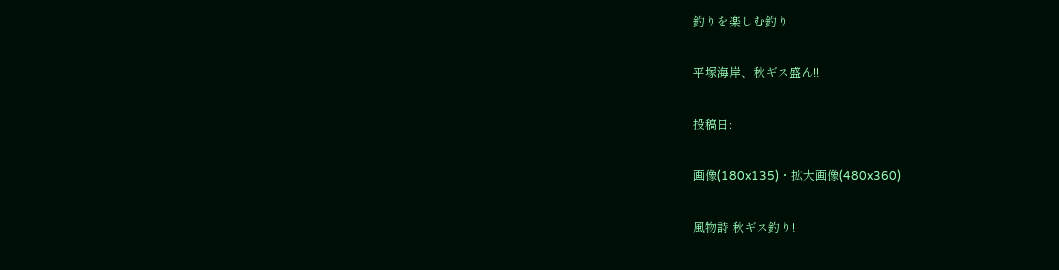釣りを楽しむ釣り

平塚海岸、秋ギス盛ん!!

投稿日:

画像(180x135)・拡大画像(480x360)

風物詩 秋ギス釣り!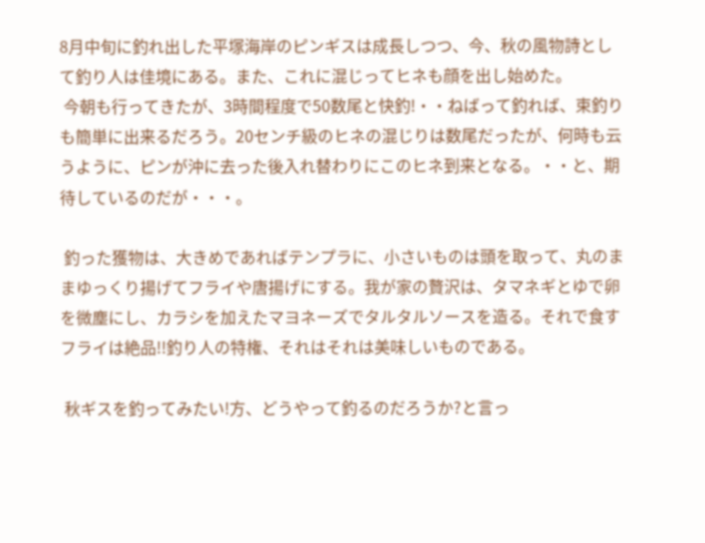8月中旬に釣れ出した平塚海岸のピンギスは成長しつつ、今、秋の風物詩として釣り人は佳境にある。また、これに混じってヒネも顔を出し始めた。
 今朝も行ってきたが、3時間程度で50数尾と快釣!・・ねばって釣れば、束釣りも簡単に出来るだろう。20センチ級のヒネの混じりは数尾だったが、何時も云うように、ピンが沖に去った後入れ替わりにこのヒネ到来となる。・・と、期待しているのだが・・・。

 釣った獲物は、大きめであればテンプラに、小さいものは頭を取って、丸のままゆっくり揚げてフライや唐揚げにする。我が家の贅沢は、タマネギとゆで卵を微塵にし、カラシを加えたマヨネーズでタルタルソースを造る。それで食すフライは絶品!!釣り人の特権、それはそれは美味しいものである。

 秋ギスを釣ってみたい!方、どうやって釣るのだろうか?と言っ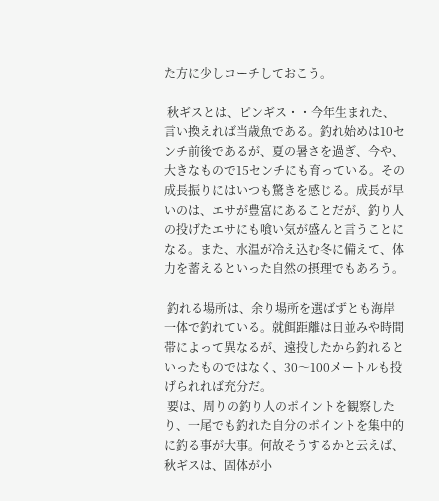た方に少しコーチしておこう。

 秋ギスとは、ピンギス・・今年生まれた、言い換えれば当歳魚である。釣れ始めは10センチ前後であるが、夏の暑さを過ぎ、今や、大きなもので15センチにも育っている。その成長振りにはいつも驚きを感じる。成長が早いのは、エサが豊富にあることだが、釣り人の投げたエサにも喰い気が盛んと言うことになる。また、水温が冷え込む冬に備えて、体力を蓄えるといった自然の摂理でもあろう。

 釣れる場所は、余り場所を選ばずとも海岸一体で釣れている。就餌距離は日並みや時間帯によって異なるが、遠投したから釣れるといったものではなく、30〜100メートルも投げられれば充分だ。
 要は、周りの釣り人のポイントを観察したり、一尾でも釣れた自分のポイントを集中的に釣る事が大事。何故そうするかと云えば、秋ギスは、固体が小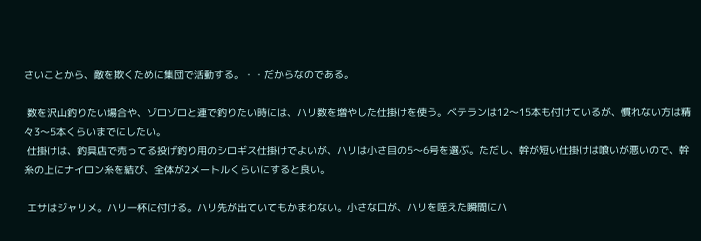さいことから、敵を欺くために集団で活動する。・・だからなのである。

 数を沢山釣りたい場合や、ゾロゾロと連で釣りたい時には、ハリ数を増やした仕掛けを使う。ベテランは12〜15本も付けているが、慣れない方は精々3〜5本くらいまでにしたい。
 仕掛けは、釣具店で売ってる投げ釣り用のシロギス仕掛けでよいが、ハリは小さ目の5〜6号を選ぶ。ただし、幹が短い仕掛けは喰いが悪いので、幹糸の上にナイロン糸を結び、全体が2メートルくらいにすると良い。

 エサはジャリメ。ハリ一杯に付ける。ハリ先が出ていてもかまわない。小さな口が、ハリを咥えた瞬間にハ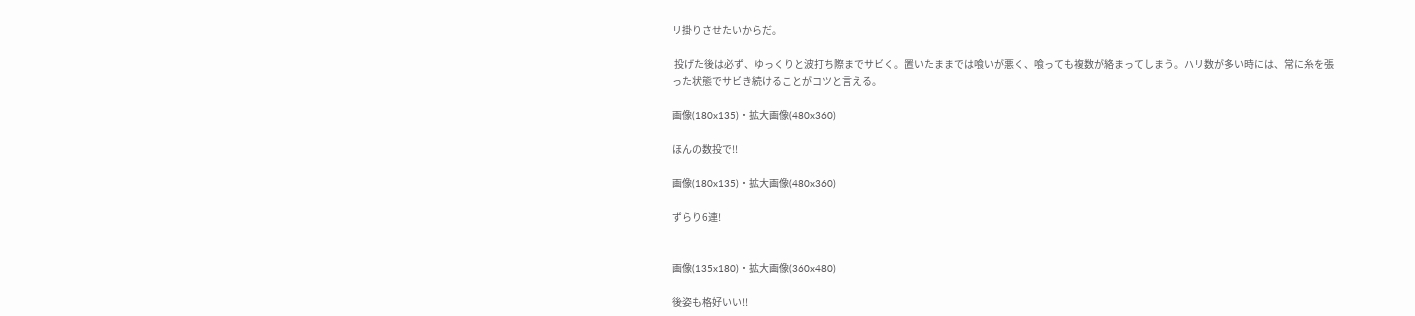リ掛りさせたいからだ。

 投げた後は必ず、ゆっくりと波打ち際までサビく。置いたままでは喰いが悪く、喰っても複数が絡まってしまう。ハリ数が多い時には、常に糸を張った状態でサビき続けることがコツと言える。

画像(180x135)・拡大画像(480x360)

ほんの数投で!!

画像(180x135)・拡大画像(480x360)

ずらり6連!


画像(135x180)・拡大画像(360x480)

後姿も格好いい!!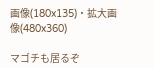画像(180x135)・拡大画像(480x360)

マゴチも居るぞ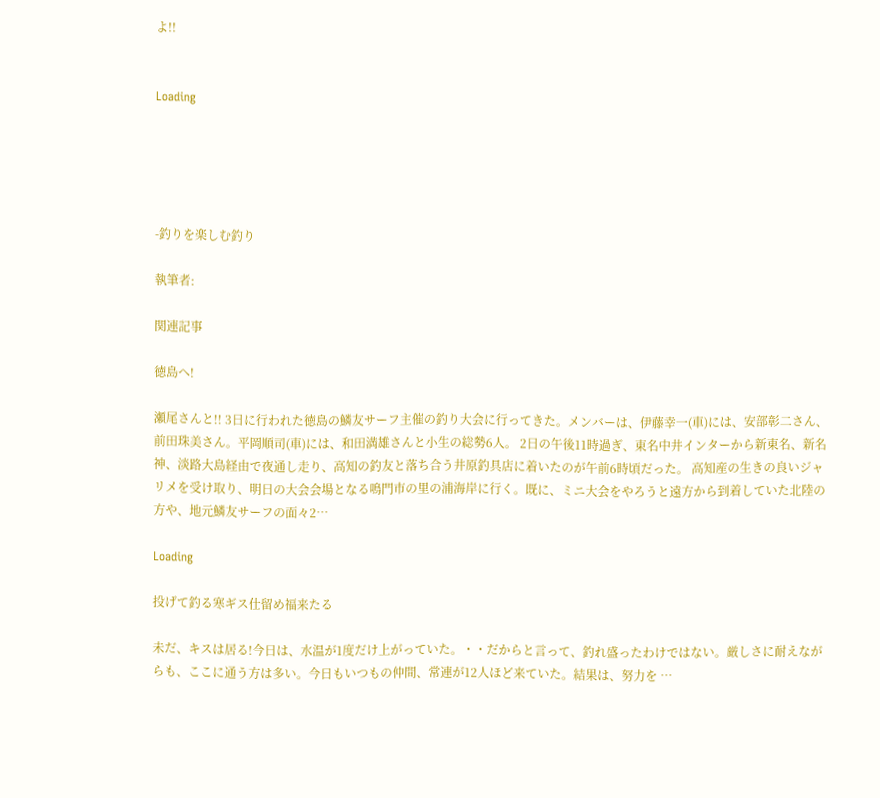よ!!


Loading





-釣りを楽しむ釣り

執筆者:

関連記事

徳島へ!

瀬尾さんと!! 3日に行われた徳島の鱗友サーフ主催の釣り大会に行ってきた。メンバーは、伊藤幸一(車)には、安部彰二さん、前田珠美さん。平岡順司(車)には、和田満雄さんと小生の総勢6人。 2日の午後11時過ぎ、東名中井インターから新東名、新名神、淡路大島経由で夜通し走り、高知の釣友と落ち合う井原釣具店に着いたのが午前6時頃だった。 高知産の生きの良いジャリメを受け取り、明日の大会会場となる鳴門市の里の浦海岸に行く。既に、ミニ大会をやろうと遠方から到着していた北陸の方や、地元鱗友サーフの面々2…

Loading

投げて釣る寒ギス仕留め福来たる

未だ、キスは居る!今日は、水温が1度だけ上がっていた。・・だからと言って、釣れ盛ったわけではない。厳しさに耐えながらも、ここに通う方は多い。今日もいつもの仲間、常連が12人ほど来ていた。結果は、努力を …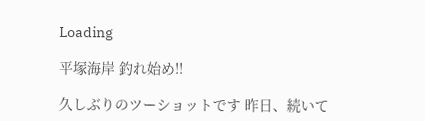Loading

平塚海岸 釣れ始め!!

久しぶりのツーショットです 昨日、続いて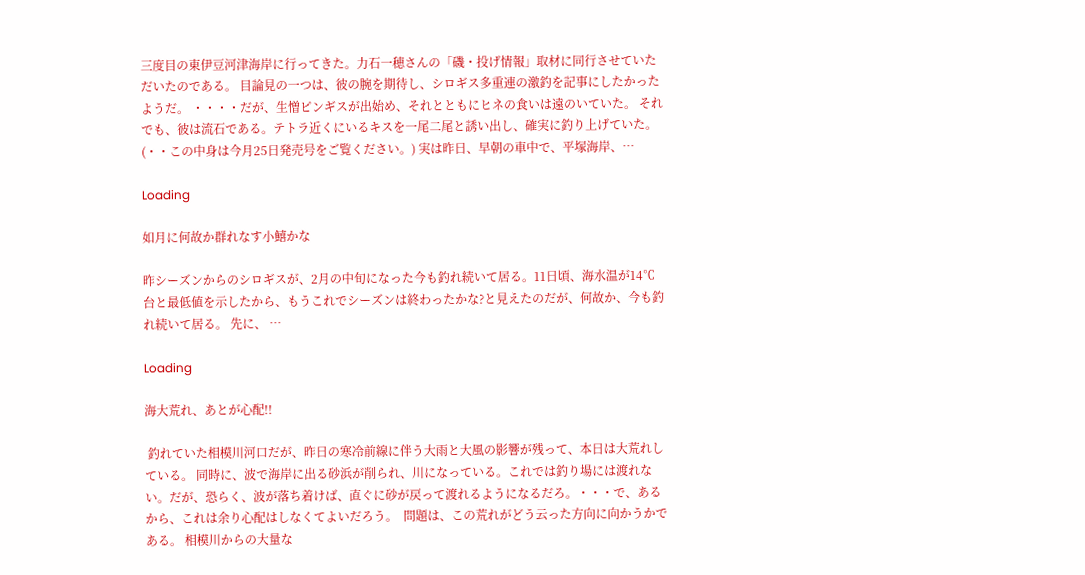三度目の東伊豆河津海岸に行ってきた。力石一穂さんの「磯・投げ情報」取材に同行させていただいたのである。 目論見の一つは、彼の腕を期待し、シロギス多重連の激釣を記事にしたかったようだ。 ・・・・だが、生憎ピンギスが出始め、それとともにヒネの食いは遠のいていた。 それでも、彼は流石である。テトラ近くにいるキスを一尾二尾と誘い出し、確実に釣り上げていた。         (・・この中身は今月25日発売号をご覧ください。) 実は昨日、早朝の車中で、平塚海岸、…

Loading

如月に何故か群れなす小鱚かな

昨シーズンからのシロギスが、2月の中旬になった今も釣れ続いて居る。11日頃、海水温が14℃台と最低値を示したから、もうこれでシーズンは終わったかな?と見えたのだが、何故か、今も釣れ続いて居る。 先に、 …

Loading

海大荒れ、あとが心配!!

 釣れていた相模川河口だが、昨日の寒冷前線に伴う大雨と大風の影響が残って、本日は大荒れしている。 同時に、波で海岸に出る砂浜が削られ、川になっている。これでは釣り場には渡れない。だが、恐らく、波が落ち着けば、直ぐに砂が戻って渡れるようになるだろ。・・・で、あるから、これは余り心配はしなくてよいだろう。  問題は、この荒れがどう云った方向に向かうかである。 相模川からの大量な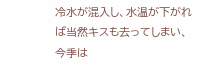冷水が混入し、水温が下がれば当然キスも去ってしまい、今季は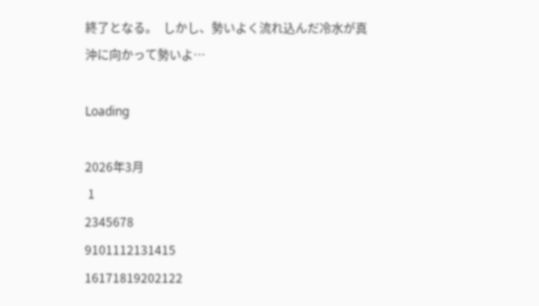終了となる。  しかし、勢いよく流れ込んだ冷水が真沖に向かって勢いよ…

Loading

2026年3月
 1
2345678
9101112131415
16171819202122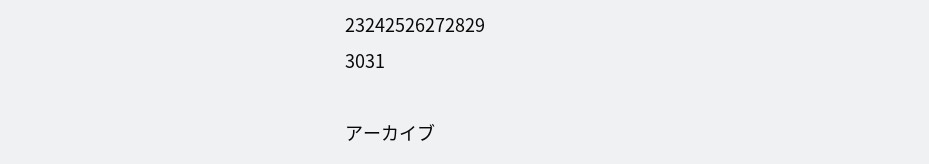23242526272829
3031

アーカイブ